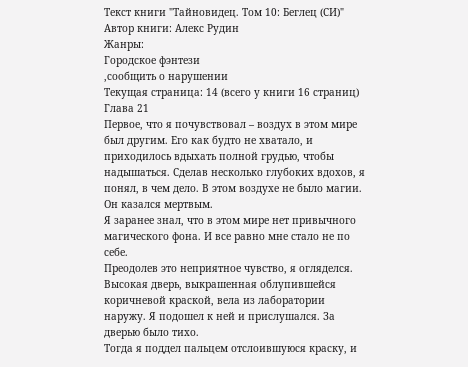Текст книги "Тайновидец. Том 10: Беглец (СИ)"
Автор книги: Алекс Рудин
Жанры:
Городское фэнтези
,сообщить о нарушении
Текущая страница: 14 (всего у книги 16 страниц)
Глава 21
Первое, что я почувствовал – воздух в этом мире был другим. Его как будто не хватало, и приходилось вдыхать полной грудью, чтобы надышаться. Сделав несколько глубоких вдохов, я понял, в чем дело. В этом воздухе не было магии. Он казался мертвым.
Я заранее знал, что в этом мире нет привычного магического фона. И все равно мне стало не по себе.
Преодолев это неприятное чувство, я огляделся.
Высокая дверь, выкрашенная облупившейся коричневой краской, вела из лаборатории наружу. Я подошел к ней и прислушался. За дверью было тихо.
Тогда я поддел пальцем отслоившуюся краску, и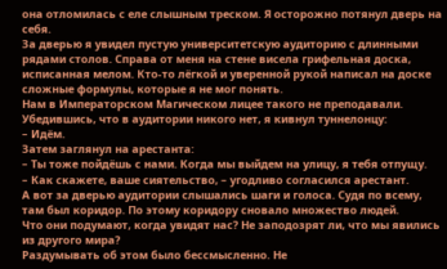она отломилась с еле слышным треском. Я осторожно потянул дверь на себя.
За дверью я увидел пустую университетскую аудиторию с длинными рядами столов. Справа от меня на стене висела грифельная доска, исписанная мелом. Кто-то лёгкой и уверенной рукой написал на доске сложные формулы, которые я не мог понять.
Нам в Императорском Магическом лицее такого не преподавали.
Убедившись, что в аудитории никого нет, я кивнул туннелонцу:
– Идём.
Затем заглянул на арестанта:
– Ты тоже пойдёшь с нами. Когда мы выйдем на улицу, я тебя отпущу.
– Как скажете, ваше сиятельство, – угодливо согласился арестант.
А вот за дверью аудитории слышались шаги и голоса. Судя по всему, там был коридор. По этому коридору сновало множество людей.
Что они подумают, когда увидят нас? Не заподозрят ли, что мы явились из другого мира?
Раздумывать об этом было бессмысленно. Не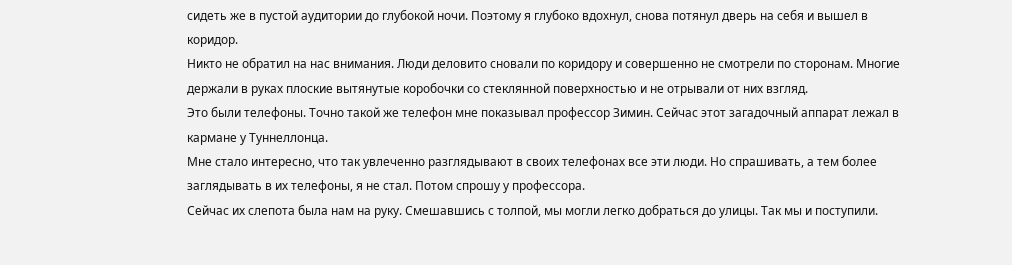сидеть же в пустой аудитории до глубокой ночи. Поэтому я глубоко вдохнул, снова потянул дверь на себя и вышел в коридор.
Никто не обратил на нас внимания. Люди деловито сновали по коридору и совершенно не смотрели по сторонам. Многие держали в руках плоские вытянутые коробочки со стеклянной поверхностью и не отрывали от них взгляд.
Это были телефоны. Точно такой же телефон мне показывал профессор Зимин. Сейчас этот загадочный аппарат лежал в кармане у Туннеллонца.
Мне стало интересно, что так увлеченно разглядывают в своих телефонах все эти люди. Но спрашивать, а тем более заглядывать в их телефоны, я не стал. Потом спрошу у профессора.
Сейчас их слепота была нам на руку. Смешавшись с толпой, мы могли легко добраться до улицы. Так мы и поступили.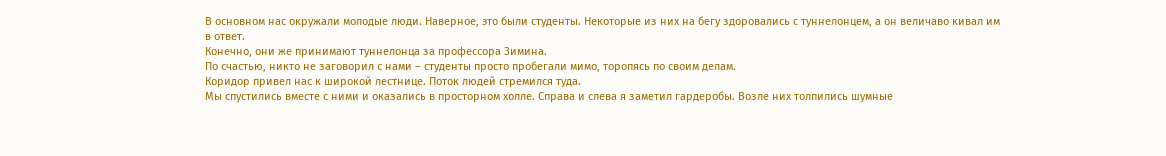В основном нас окружали молодые люди. Наверное, это были студенты. Некоторые из них на бегу здоровались с туннелонцем, а он величаво кивал им в ответ.
Конечно, они же принимают туннелонца за профессора Зимина.
По счастью, никто не заговорил с нами – студенты просто пробегали мимо, торопясь по своим делам.
Коридор привел нас к широкой лестнице. Поток людей стремился туда.
Мы спустились вместе с ними и оказались в просторном холле. Справа и слева я заметил гардеробы. Возле них толпились шумные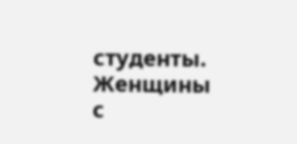студенты. Женщины с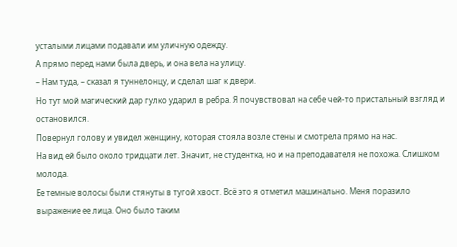усталыми лицами подавали им уличную одежду.
А прямо перед нами была дверь, и она вела на улицу.
– Нам туда, – сказал я туннелонцу, и сделал шаг к двери.
Но тут мой магический дар гулко ударил в ребра. Я почувствовал на себе чей-то пристальный взгляд и остановился.
Повернул голову и увидел женщину, которая стояла возле стены и смотрела прямо на нас.
На вид ей было около тридцати лет. Значит, не студентка, но и на преподавателя не похожа. Слишком молода.
Ее темные волосы были стянуты в тугой хвост. Всё это я отметил машинально. Меня поразило выражение ее лица. Оно было таким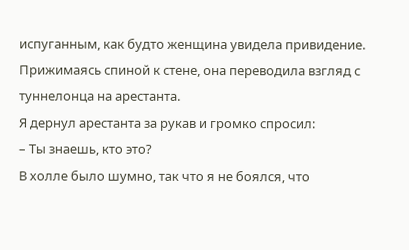испуганным, как будто женщина увидела привидение.
Прижимаясь спиной к стене, она переводила взгляд с туннелонца на арестанта.
Я дернул арестанта за рукав и громко спросил:
– Ты знаешь, кто это?
В холле было шумно, так что я не боялся, что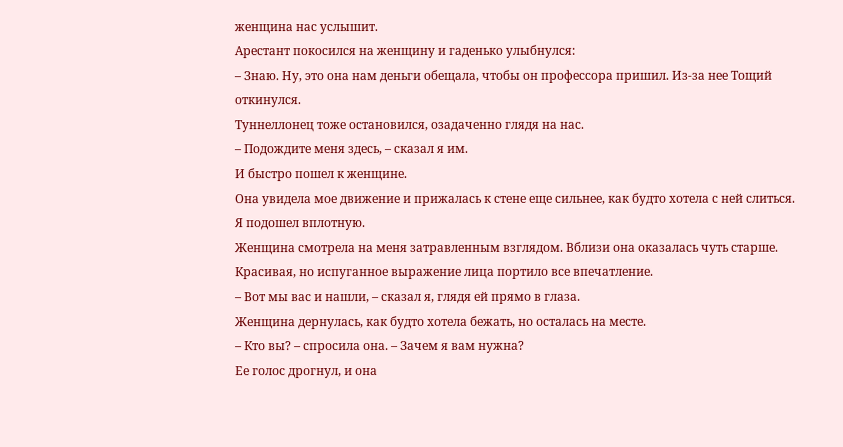женщина нас услышит.
Арестант покосился на женщину и гаденько улыбнулся:
– Знаю. Ну, это она нам деньги обещала, чтобы он профессора пришил. Из-за нее Тощий откинулся.
Туннеллонец тоже остановился, озадаченно глядя на нас.
– Подождите меня здесь, – сказал я им.
И быстро пошел к женщине.
Она увидела мое движение и прижалась к стене еще сильнее, как будто хотела с ней слиться. Я подошел вплотную.
Женщина смотрела на меня затравленным взглядом. Вблизи она оказалась чуть старше. Красивая, но испуганное выражение лица портило все впечатление.
– Вот мы вас и нашли, – сказал я, глядя ей прямо в глаза.
Женщина дернулась, как будто хотела бежать, но осталась на месте.
– Кто вы? – спросила она. – Зачем я вам нужна?
Ее голос дрогнул, и она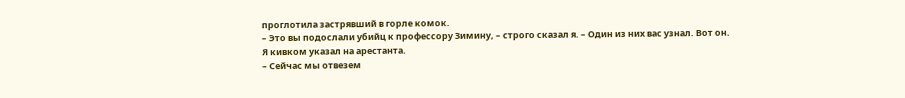проглотила застрявший в горле комок.
– Это вы подослали убийц к профессору Зимину, – строго сказал я. – Один из них вас узнал. Вот он.
Я кивком указал на арестанта.
– Сейчас мы отвезем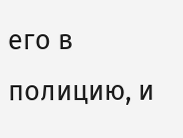его в полицию, и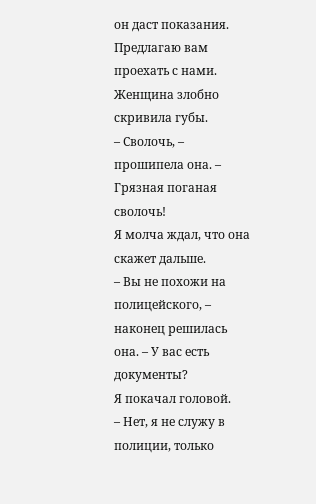он даст показания. Предлагаю вам проехать с нами.
Женщина злобно скривила губы.
– Сволочь, – прошипела она. – Грязная поганая сволочь!
Я молча ждал, что она скажет дальше.
– Вы не похожи на полицейского, – наконец решилась она. – У вас есть документы?
Я покачал головой.
– Нет, я не служу в полиции, только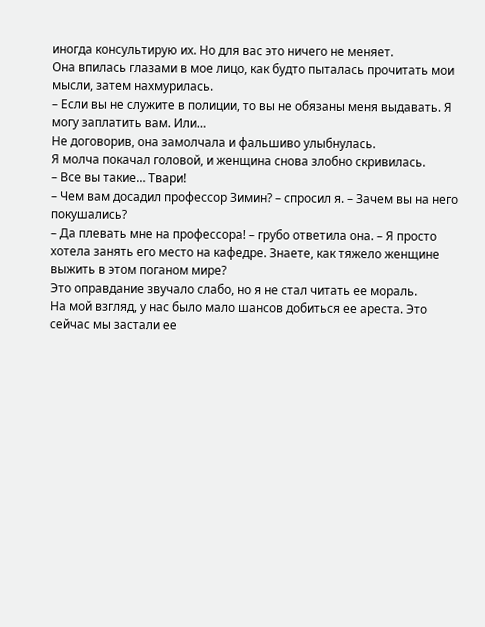иногда консультирую их. Но для вас это ничего не меняет.
Она впилась глазами в мое лицо, как будто пыталась прочитать мои мысли, затем нахмурилась.
– Если вы не служите в полиции, то вы не обязаны меня выдавать. Я могу заплатить вам. Или…
Не договорив, она замолчала и фальшиво улыбнулась.
Я молча покачал головой, и женщина снова злобно скривилась.
– Все вы такие… Твари!
– Чем вам досадил профессор Зимин? – спросил я. – Зачем вы на него покушались?
– Да плевать мне на профессора! – грубо ответила она. – Я просто хотела занять его место на кафедре. Знаете, как тяжело женщине выжить в этом поганом мире?
Это оправдание звучало слабо, но я не стал читать ее мораль.
На мой взгляд, у нас было мало шансов добиться ее ареста. Это сейчас мы застали ее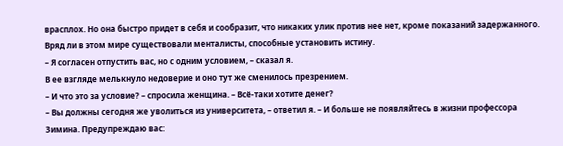врасплох. Но она быстро придет в себя и сообразит, что никаких улик против нее нет, кроме показаний задержанного.
Вряд ли в этом мире существовали менталисты, способные установить истину.
– Я согласен отпустить вас, но с одним условием, – сказал я.
В ее взгляде мелькнуло недоверие и оно тут же сменилось презрением.
– И что это за условие? – спросила женщина. – Всё-таки хотите денег?
– Вы должны сегодня же уволиться из университета, – ответил я. – И больше не появляйтесь в жизни профессора Зимина. Предупреждаю вас: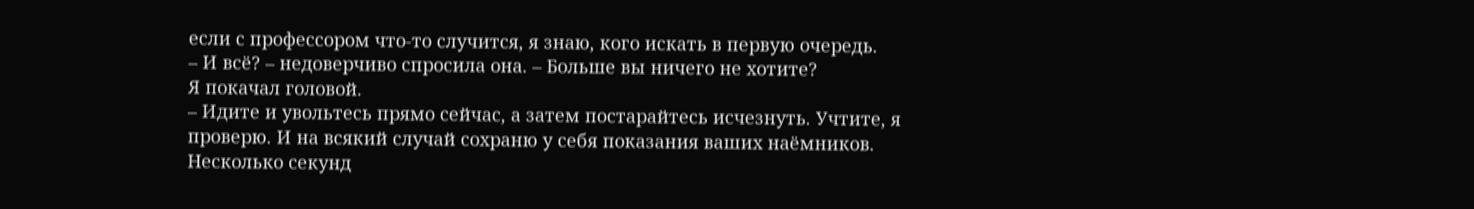если с профессором что-то случится, я знаю, кого искать в первую очередь.
– И всё? – недоверчиво спросила она. – Больше вы ничего не хотите?
Я покачал головой.
– Идите и увольтесь прямо сейчас, а затем постарайтесь исчезнуть. Учтите, я проверю. И на всякий случай сохраню у себя показания ваших наёмников.
Несколько секунд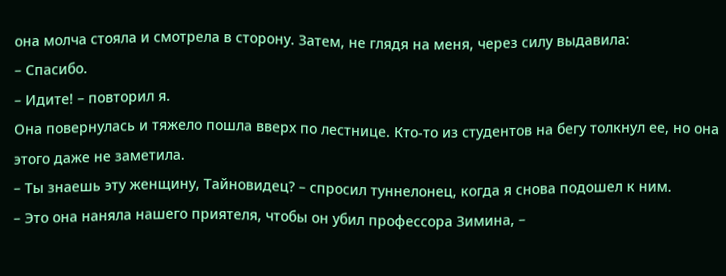она молча стояла и смотрела в сторону. Затем, не глядя на меня, через силу выдавила:
– Спасибо.
– Идите! – повторил я.
Она повернулась и тяжело пошла вверх по лестнице. Кто-то из студентов на бегу толкнул ее, но она этого даже не заметила.
– Ты знаешь эту женщину, Тайновидец? – спросил туннелонец, когда я снова подошел к ним.
– Это она наняла нашего приятеля, чтобы он убил профессора Зимина, –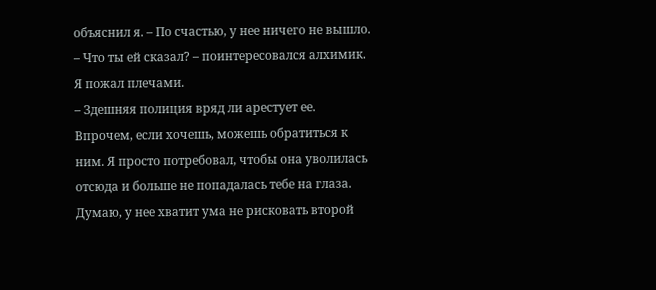объяснил я. – По счастью, у нее ничего не вышло.
– Что ты ей сказал? – поинтересовался алхимик.
Я пожал плечами.
– Здешняя полиция вряд ли арестует ее. Впрочем, если хочешь, можешь обратиться к ним. Я просто потребовал, чтобы она уволилась отсюда и больше не попадалась тебе на глаза. Думаю, у нее хватит ума не рисковать второй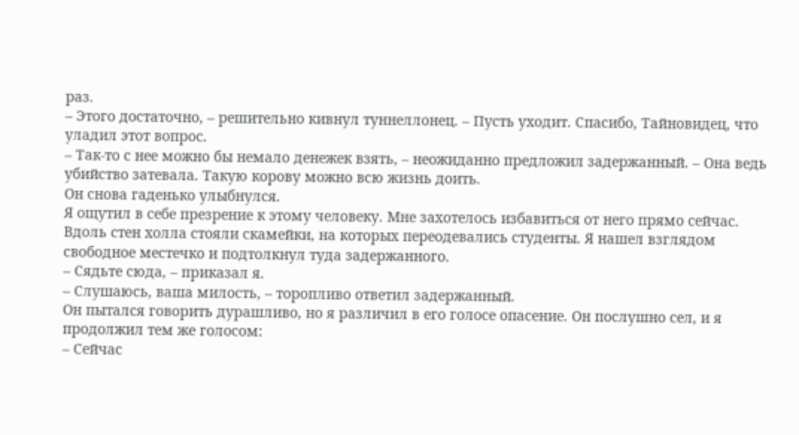раз.
– Этого достаточно, – решительно кивнул туннеллонец. – Пусть уходит. Спасибо, Тайновидец, что уладил этот вопрос.
– Так-то с нее можно бы немало денежек взять, – неожиданно предложил задержанный. – Она ведь убийство затевала. Такую корову можно всю жизнь доить.
Он снова гаденько улыбнулся.
Я ощутил в себе презрение к этому человеку. Мне захотелось избавиться от него прямо сейчас.
Вдоль стен холла стояли скамейки, на которых переодевались студенты. Я нашел взглядом свободное местечко и подтолкнул туда задержанного.
– Сядьте сюда, – приказал я.
– Слушаюсь, ваша милость, – торопливо ответил задержанный.
Он пытался говорить дурашливо, но я различил в его голосе опасение. Он послушно сел, и я продолжил тем же голосом:
– Сейчас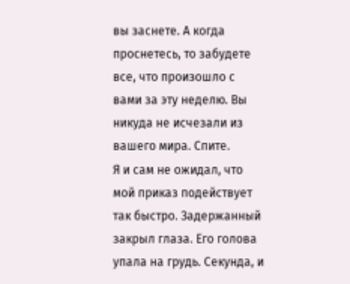вы заснете. А когда проснетесь, то забудете все, что произошло с вами за эту неделю. Вы никуда не исчезали из вашего мира. Спите.
Я и сам не ожидал, что мой приказ подействует так быстро. Задержанный закрыл глаза. Его голова упала на грудь. Секунда, и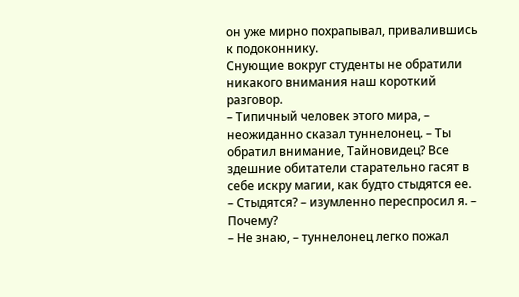он уже мирно похрапывал, привалившись к подоконнику.
Снующие вокруг студенты не обратили никакого внимания наш короткий разговор.
– Типичный человек этого мира, – неожиданно сказал туннелонец. – Ты обратил внимание, Тайновидец? Все здешние обитатели старательно гасят в себе искру магии, как будто стыдятся ее.
– Стыдятся? – изумленно переспросил я. – Почему?
– Не знаю, – туннелонец легко пожал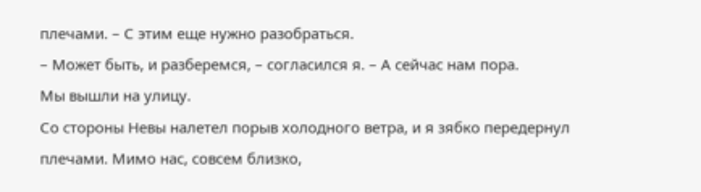плечами. – С этим еще нужно разобраться.
– Может быть, и разберемся, – согласился я. – А сейчас нам пора.
Мы вышли на улицу.
Со стороны Невы налетел порыв холодного ветра, и я зябко передернул плечами. Мимо нас, совсем близко,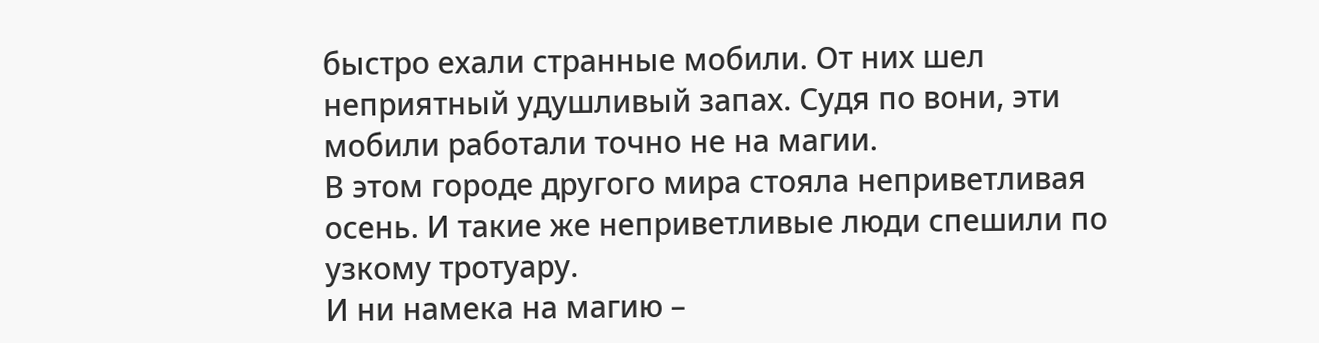быстро ехали странные мобили. От них шел неприятный удушливый запах. Судя по вони, эти мобили работали точно не на магии.
В этом городе другого мира стояла неприветливая осень. И такие же неприветливые люди спешили по узкому тротуару.
И ни намека на магию –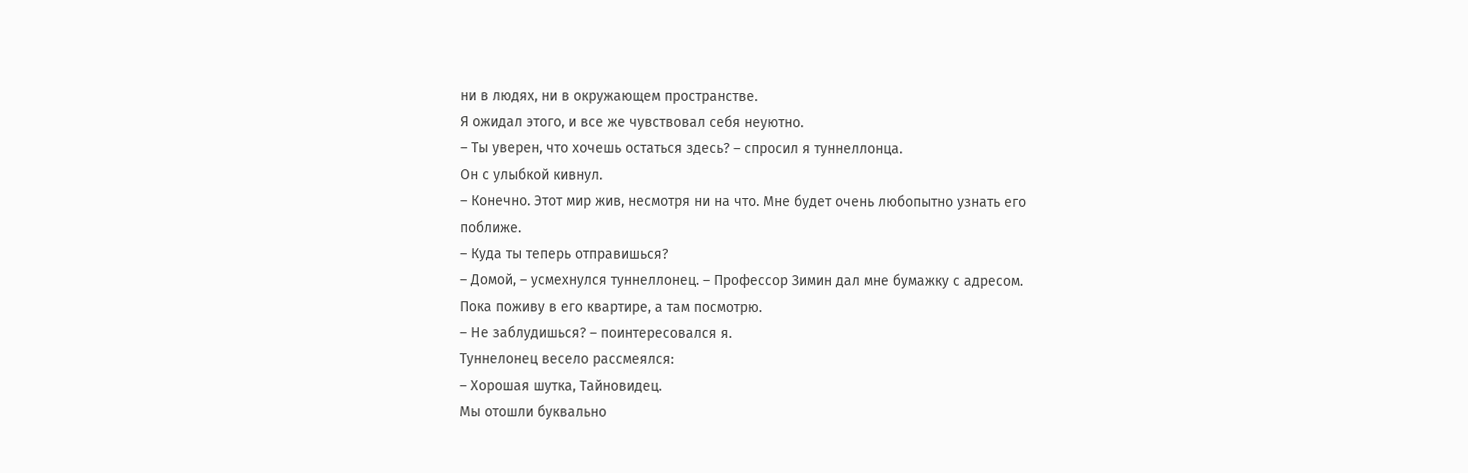ни в людях, ни в окружающем пространстве.
Я ожидал этого, и все же чувствовал себя неуютно.
– Ты уверен, что хочешь остаться здесь? – спросил я туннеллонца.
Он с улыбкой кивнул.
– Конечно. Этот мир жив, несмотря ни на что. Мне будет очень любопытно узнать его поближе.
– Куда ты теперь отправишься?
– Домой, – усмехнулся туннеллонец. – Профессор Зимин дал мне бумажку с адресом. Пока поживу в его квартире, а там посмотрю.
– Не заблудишься? – поинтересовался я.
Туннелонец весело рассмеялся:
– Хорошая шутка, Тайновидец.
Мы отошли буквально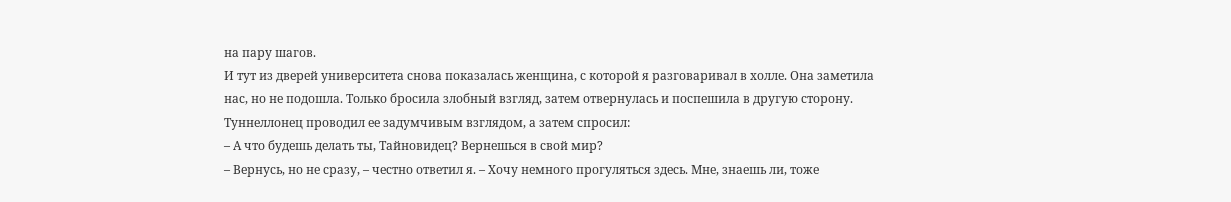на пару шагов.
И тут из дверей университета снова показалась женщина, с которой я разговаривал в холле. Она заметила нас, но не подошла. Только бросила злобный взгляд, затем отвернулась и поспешила в другую сторону.
Туннеллонец проводил ее задумчивым взглядом, а затем спросил:
– А что будешь делать ты, Тайновидец? Вернешься в свой мир?
– Вернусь, но не сразу, – честно ответил я. – Хочу немного прогуляться здесь. Мне, знаешь ли, тоже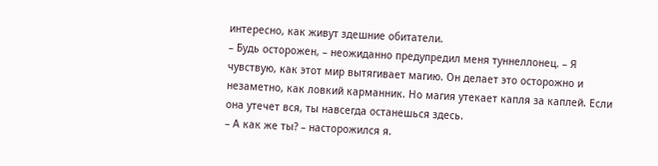интересно, как живут здешние обитатели.
– Будь осторожен, – неожиданно предупредил меня туннеллонец. – Я чувствую, как этот мир вытягивает магию. Он делает это осторожно и незаметно, как ловкий карманник. Но магия утекает капля за каплей. Если она утечет вся, ты навсегда останешься здесь.
– А как же ты? – насторожился я.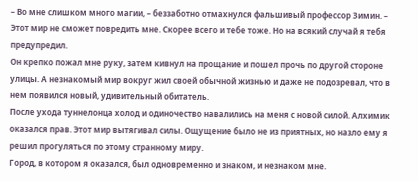– Во мне слишком много магии, – беззаботно отмахнулся фальшивый профессор Зимин. – Этот мир не сможет повредить мне. Скорее всего и тебе тоже. Но на всякий случай я тебя предупредил.
Он крепко пожал мне руку, затем кивнул на прощание и пошел прочь по другой стороне улицы. А незнакомый мир вокруг жил своей обычной жизнью и даже не подозревал, что в нем появился новый, удивительный обитатель.
После ухода туннелонца холод и одиночество навалились на меня с новой силой. Алхимик оказался прав. Этот мир вытягивал силы. Ощущение было не из приятных, но назло ему я решил прогуляться по этому странному миру.
Город, в котором я оказался, был одновременно и знаком, и незнаком мне.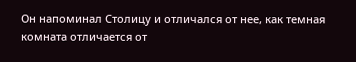Он напоминал Столицу и отличался от нее, как темная комната отличается от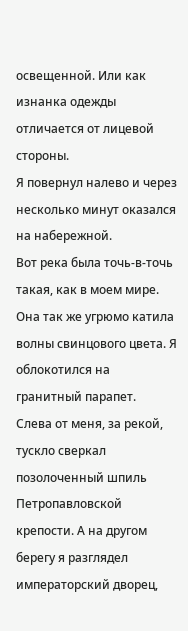освещенной. Или как изнанка одежды отличается от лицевой стороны.
Я повернул налево и через несколько минут оказался на набережной.
Вот река была точь-в-точь такая, как в моем мире. Она так же угрюмо катила волны свинцового цвета. Я облокотился на гранитный парапет.
Слева от меня, за рекой, тускло сверкал позолоченный шпиль Петропавловской крепости. А на другом берегу я разглядел императорский дворец,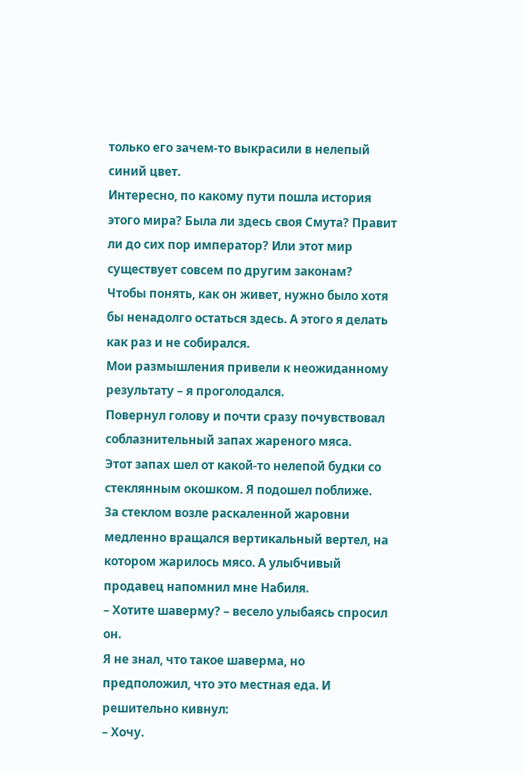только его зачем-то выкрасили в нелепый синий цвет.
Интересно, по какому пути пошла история этого мира? Была ли здесь своя Смута? Правит ли до сих пор император? Или этот мир существует совсем по другим законам?
Чтобы понять, как он живет, нужно было хотя бы ненадолго остаться здесь. А этого я делать как раз и не собирался.
Мои размышления привели к неожиданному результату – я проголодался.
Повернул голову и почти сразу почувствовал соблазнительный запах жареного мяса.
Этот запах шел от какой-то нелепой будки со стеклянным окошком. Я подошел поближе.
За стеклом возле раскаленной жаровни медленно вращался вертикальный вертел, на котором жарилось мясо. А улыбчивый продавец напомнил мне Набиля.
– Хотите шаверму? – весело улыбаясь спросил он.
Я не знал, что такое шаверма, но предположил, что это местная еда. И решительно кивнул:
– Хочу.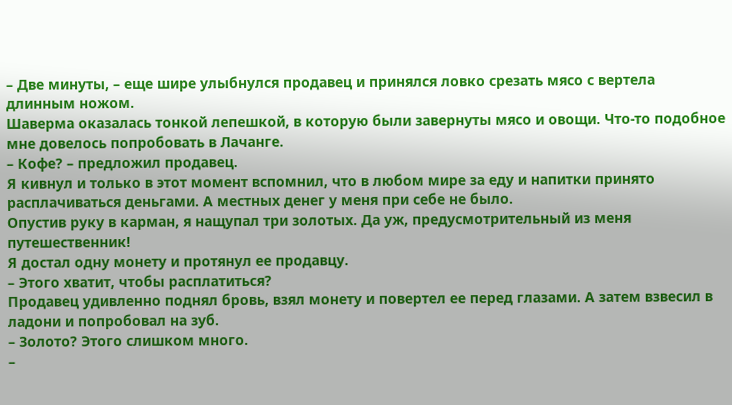– Две минуты, – еще шире улыбнулся продавец и принялся ловко срезать мясо с вертела длинным ножом.
Шаверма оказалась тонкой лепешкой, в которую были завернуты мясо и овощи. Что-то подобное мне довелось попробовать в Лачанге.
– Кофе? – предложил продавец.
Я кивнул и только в этот момент вспомнил, что в любом мире за еду и напитки принято расплачиваться деньгами. А местных денег у меня при себе не было.
Опустив руку в карман, я нащупал три золотых. Да уж, предусмотрительный из меня путешественник!
Я достал одну монету и протянул ее продавцу.
– Этого хватит, чтобы расплатиться?
Продавец удивленно поднял бровь, взял монету и повертел ее перед глазами. А затем взвесил в ладони и попробовал на зуб.
– Золото? Этого слишком много.
–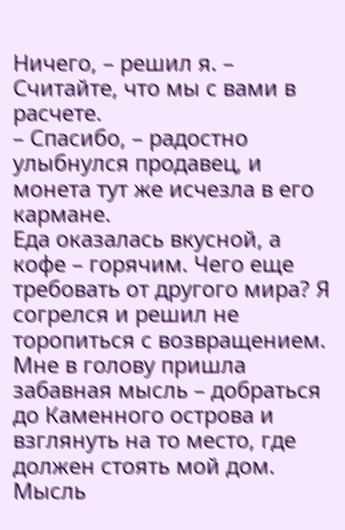Ничего, – решил я. – Считайте, что мы с вами в расчете.
– Спасибо, – радостно улыбнулся продавец, и монета тут же исчезла в его кармане.
Еда оказалась вкусной, а кофе – горячим. Чего еще требовать от другого мира? Я согрелся и решил не торопиться с возвращением.
Мне в голову пришла забавная мысль – добраться до Каменного острова и взглянуть на то место, где должен стоять мой дом. Мысль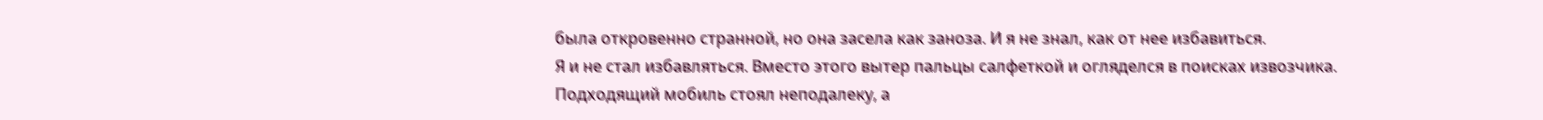была откровенно странной, но она засела как заноза. И я не знал, как от нее избавиться.
Я и не стал избавляться. Вместо этого вытер пальцы салфеткой и огляделся в поисках извозчика.
Подходящий мобиль стоял неподалеку, а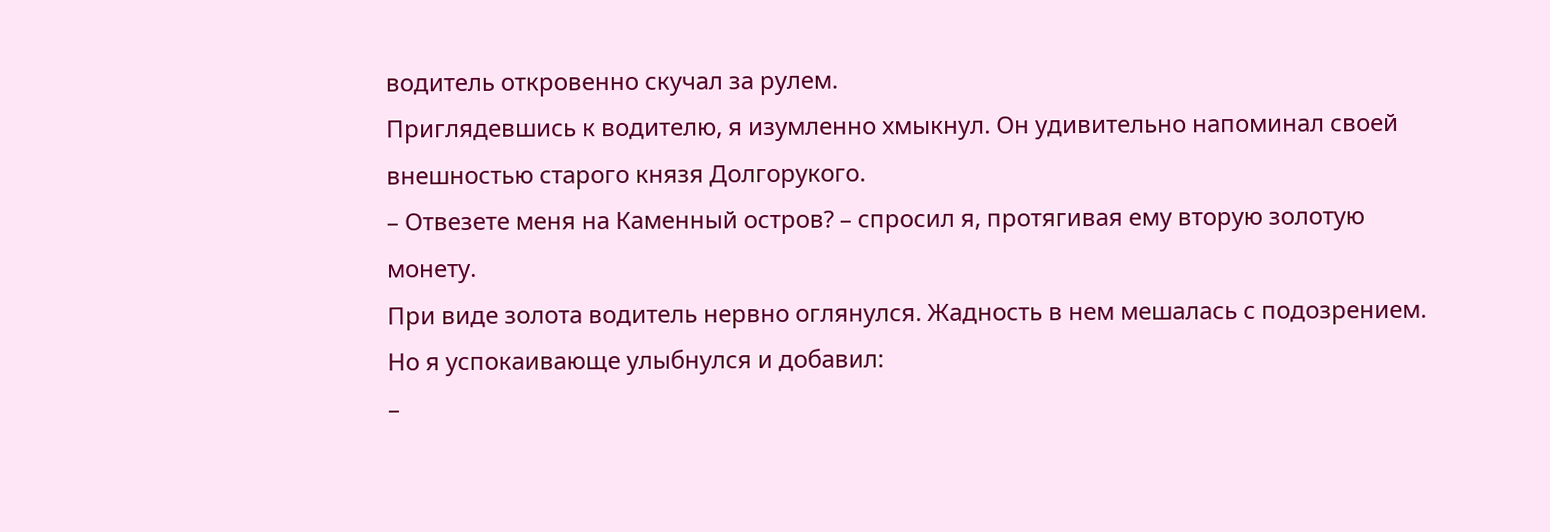водитель откровенно скучал за рулем.
Приглядевшись к водителю, я изумленно хмыкнул. Он удивительно напоминал своей внешностью старого князя Долгорукого.
– Отвезете меня на Каменный остров? – спросил я, протягивая ему вторую золотую монету.
При виде золота водитель нервно оглянулся. Жадность в нем мешалась с подозрением. Но я успокаивающе улыбнулся и добавил:
–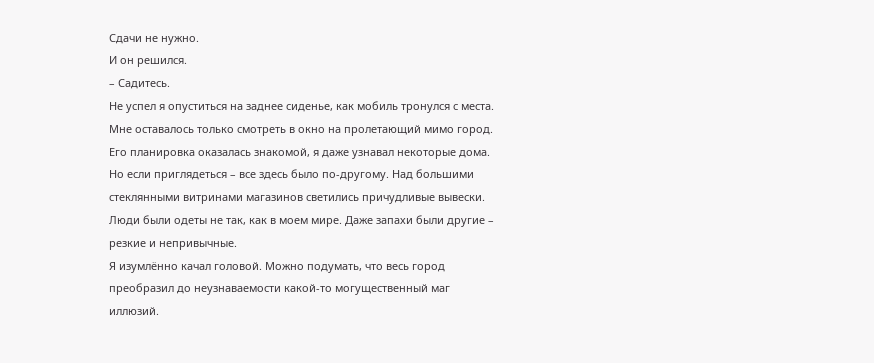Сдачи не нужно.
И он решился.
– Садитесь.
Не успел я опуститься на заднее сиденье, как мобиль тронулся с места. Мне оставалось только смотреть в окно на пролетающий мимо город. Его планировка оказалась знакомой, я даже узнавал некоторые дома.
Но если приглядеться – все здесь было по-другому. Над большими стеклянными витринами магазинов светились причудливые вывески. Люди были одеты не так, как в моем мире. Даже запахи были другие – резкие и непривычные.
Я изумлённо качал головой. Можно подумать, что весь город преобразил до неузнаваемости какой-то могущественный маг иллюзий.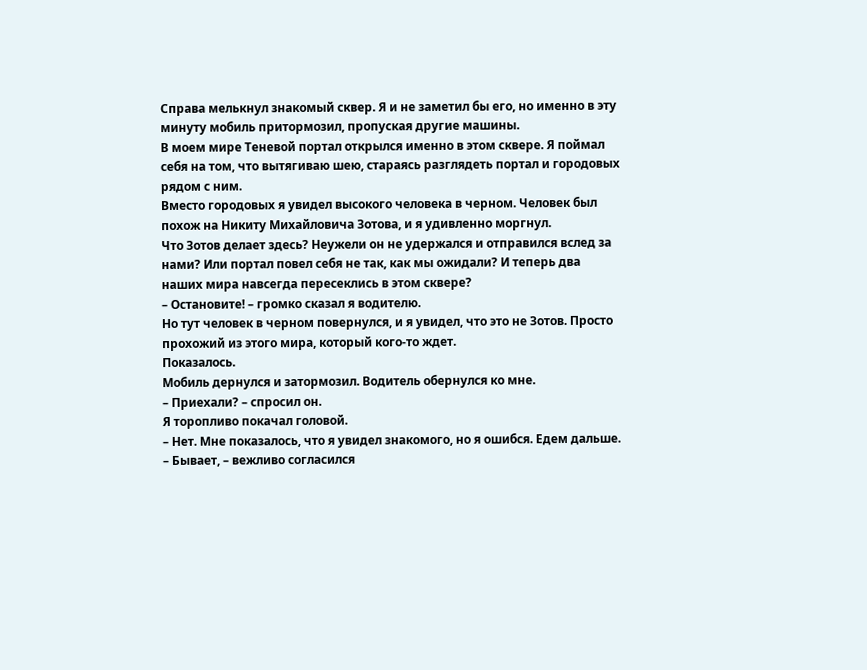Справа мелькнул знакомый сквер. Я и не заметил бы его, но именно в эту минуту мобиль притормозил, пропуская другие машины.
В моем мире Теневой портал открылся именно в этом сквере. Я поймал себя на том, что вытягиваю шею, стараясь разглядеть портал и городовых рядом с ним.
Вместо городовых я увидел высокого человека в черном. Человек был похож на Никиту Михайловича Зотова, и я удивленно моргнул.
Что Зотов делает здесь? Неужели он не удержался и отправился вслед за нами? Или портал повел себя не так, как мы ожидали? И теперь два наших мира навсегда пересеклись в этом сквере?
– Остановите! – громко сказал я водителю.
Но тут человек в черном повернулся, и я увидел, что это не Зотов. Просто прохожий из этого мира, который кого-то ждет.
Показалось.
Мобиль дернулся и затормозил. Водитель обернулся ко мне.
– Приехали? – спросил он.
Я торопливо покачал головой.
– Нет. Мне показалось, что я увидел знакомого, но я ошибся. Едем дальше.
– Бывает, – вежливо согласился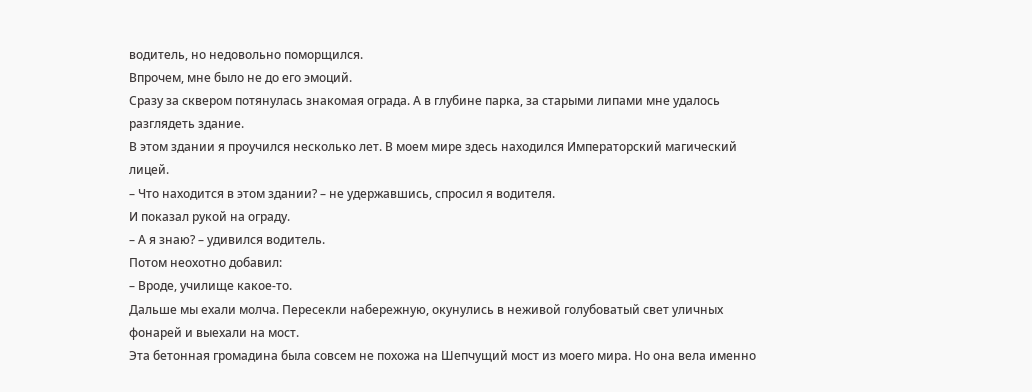водитель, но недовольно поморщился.
Впрочем, мне было не до его эмоций.
Сразу за сквером потянулась знакомая ограда. А в глубине парка, за старыми липами мне удалось разглядеть здание.
В этом здании я проучился несколько лет. В моем мире здесь находился Императорский магический лицей.
– Что находится в этом здании? – не удержавшись, спросил я водителя.
И показал рукой на ограду.
– А я знаю? – удивился водитель.
Потом неохотно добавил:
– Вроде, училище какое-то.
Дальше мы ехали молча. Пересекли набережную, окунулись в неживой голубоватый свет уличных фонарей и выехали на мост.
Эта бетонная громадина была совсем не похожа на Шепчущий мост из моего мира. Но она вела именно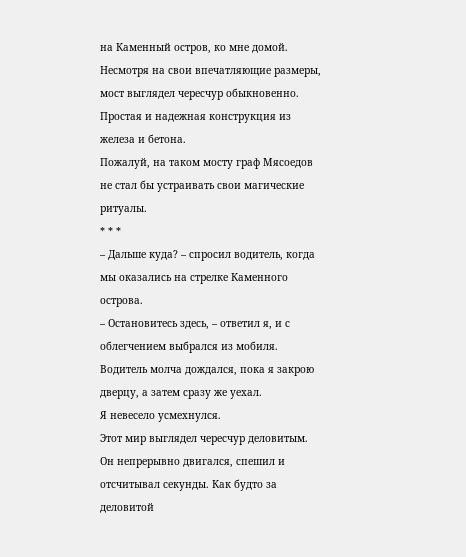на Каменный остров, ко мне домой.
Несмотря на свои впечатляющие размеры, мост выглядел чересчур обыкновенно. Простая и надежная конструкция из железа и бетона.
Пожалуй, на таком мосту граф Мясоедов не стал бы устраивать свои магические ритуалы.
* * *
– Дальше куда? – спросил водитель, когда мы оказались на стрелке Каменного острова.
– Остановитесь здесь, – ответил я, и с облегчением выбрался из мобиля.
Водитель молча дождался, пока я закрою дверцу, а затем сразу же уехал.
Я невесело усмехнулся.
Этот мир выглядел чересчур деловитым. Он непрерывно двигался, спешил и отсчитывал секунды. Как будто за деловитой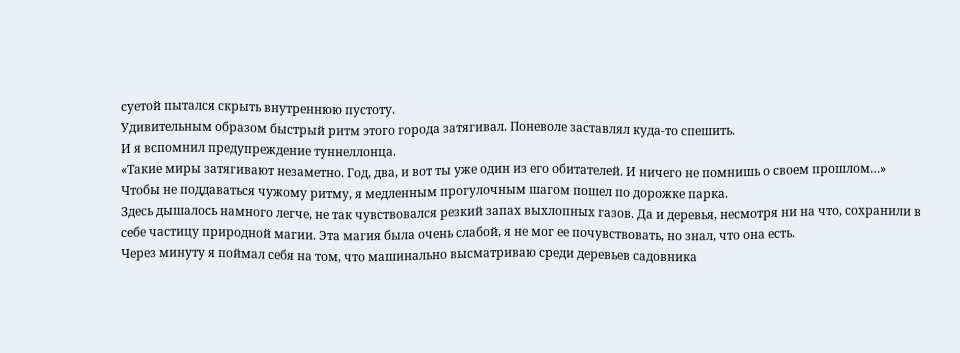суетой пытался скрыть внутреннюю пустоту.
Удивительным образом быстрый ритм этого города затягивал. Поневоле заставлял куда-то спешить.
И я вспомнил предупреждение туннеллонца.
«Такие миры затягивают незаметно. Год, два, и вот ты уже один из его обитателей. И ничего не помнишь о своем прошлом…»
Чтобы не поддаваться чужому ритму, я медленным прогулочным шагом пошел по дорожке парка.
Здесь дышалось намного легче, не так чувствовался резкий запах выхлопных газов. Да и деревья, несмотря ни на что, сохранили в себе частицу природной магии. Эта магия была очень слабой, я не мог ее почувствовать, но знал, что она есть.
Через минуту я поймал себя на том, что машинально высматриваю среди деревьев садовника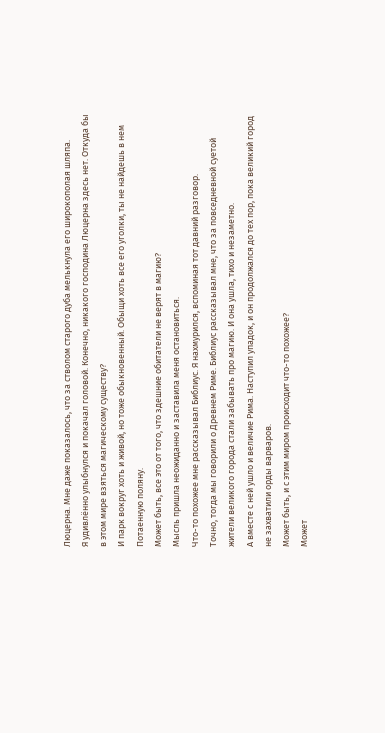Люцерна. Мне даже показалось, что за стволом старого дуба мелькнула его широкополая шляпа.
Я удивлённо улыбнулся и покачал головой. Конечно, никакого господина Люцерна здесь нет. Откуда бы в этом мире взяться магическому существу?
И парк вокруг хоть и живой, но тоже обыкновенный. Обыщи хоть все его уголки, ты не найдешь в нем Потаенную поляну.
Может быть, все это от того, что здешние обитатели не верят в магию?
Мысль пришла неожиданно и заставила меня остановиться.
Что-то похожее мне рассказывал Библиус. Я нахмурился, вспоминая тот давний разговор.
Точно, тогда мы говорили о Древнем Риме. Библиус рассказывал мне, что за повседневной суетой жители великого города стали забывать про магию. И она ушла, тихо и незаметно.
А вместе с ней ушло и величие Рима. Наступил упадок, и он продолжался до тех пор, пока великий город не захватили орды варваров.
Может быть, и с этим миром происходит что-то похожее?
Может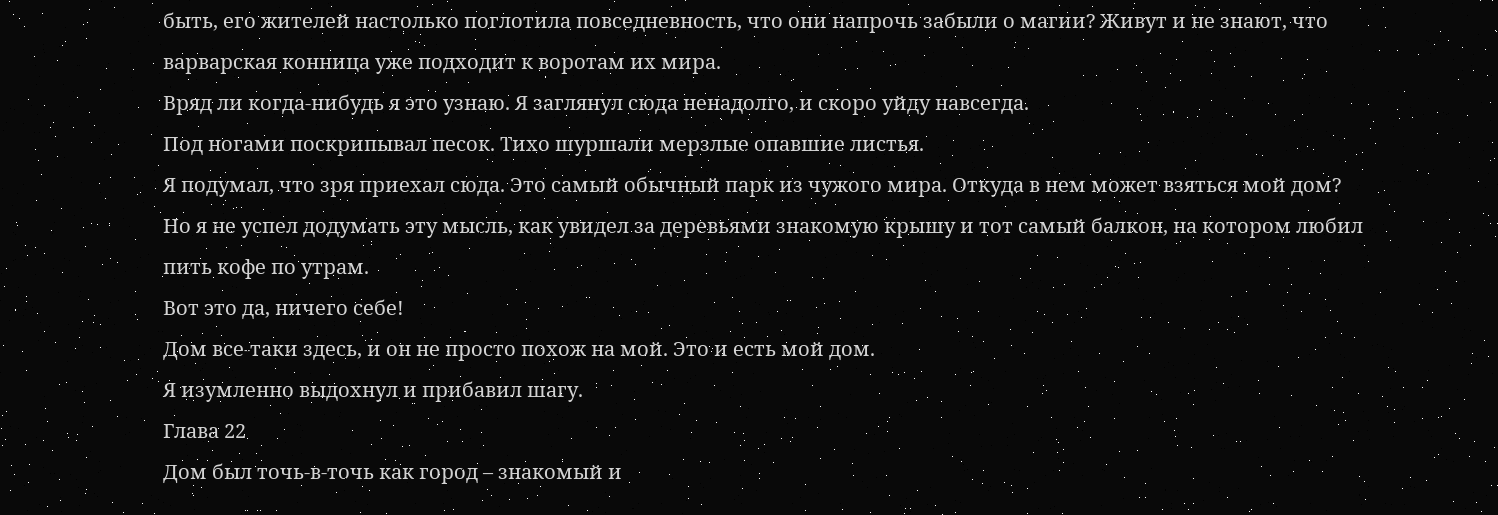быть, его жителей настолько поглотила повседневность, что они напрочь забыли о магии? Живут и не знают, что варварская конница уже подходит к воротам их мира.
Вряд ли когда-нибудь я это узнаю. Я заглянул сюда ненадолго, и скоро уйду навсегда.
Под ногами поскрипывал песок. Тихо шуршали мерзлые опавшие листья.
Я подумал, что зря приехал сюда. Это самый обычный парк из чужого мира. Откуда в нем может взяться мой дом?
Но я не успел додумать эту мысль, как увидел за деревьями знакомую крышу и тот самый балкон, на котором любил пить кофе по утрам.
Вот это да, ничего себе!
Дом все-таки здесь, и он не просто похож на мой. Это и есть мой дом.
Я изумленно выдохнул и прибавил шагу.
Глава 22
Дом был точь-в-точь как город – знакомый и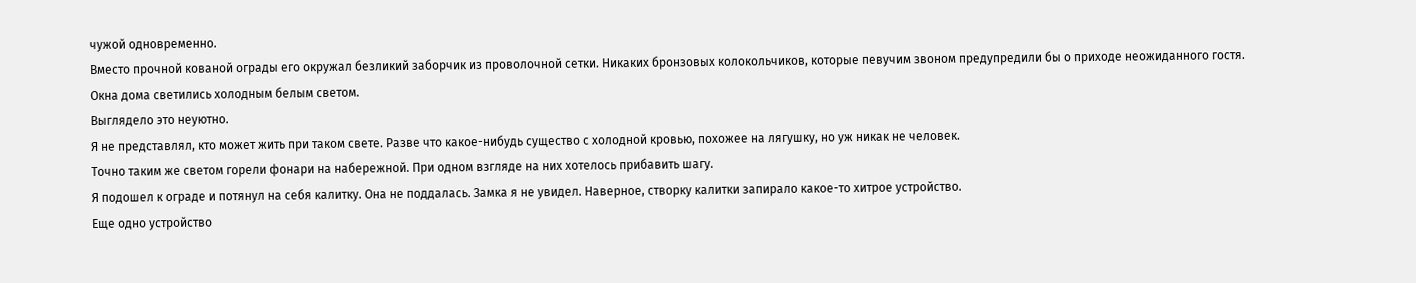чужой одновременно.
Вместо прочной кованой ограды его окружал безликий заборчик из проволочной сетки. Никаких бронзовых колокольчиков, которые певучим звоном предупредили бы о приходе неожиданного гостя.
Окна дома светились холодным белым светом.
Выглядело это неуютно.
Я не представлял, кто может жить при таком свете. Разве что какое-нибудь существо с холодной кровью, похожее на лягушку, но уж никак не человек.
Точно таким же светом горели фонари на набережной. При одном взгляде на них хотелось прибавить шагу.
Я подошел к ограде и потянул на себя калитку. Она не поддалась. Замка я не увидел. Наверное, створку калитки запирало какое-то хитрое устройство.
Еще одно устройство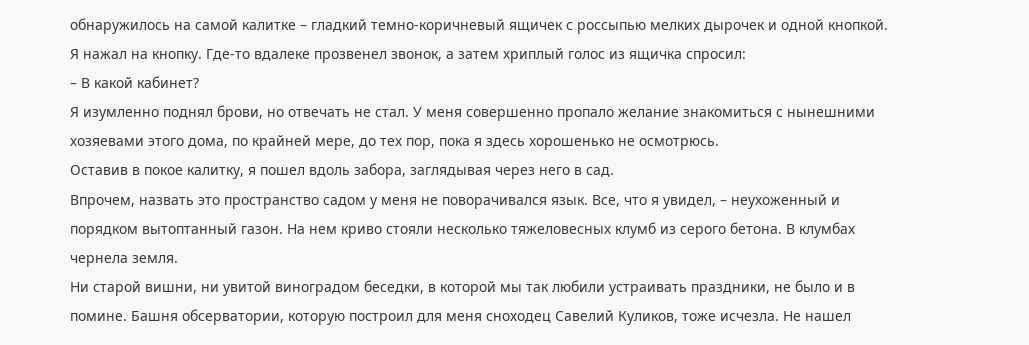обнаружилось на самой калитке – гладкий темно-коричневый ящичек с россыпью мелких дырочек и одной кнопкой.
Я нажал на кнопку. Где-то вдалеке прозвенел звонок, а затем хриплый голос из ящичка спросил:
– В какой кабинет?
Я изумленно поднял брови, но отвечать не стал. У меня совершенно пропало желание знакомиться с нынешними хозяевами этого дома, по крайней мере, до тех пор, пока я здесь хорошенько не осмотрюсь.
Оставив в покое калитку, я пошел вдоль забора, заглядывая через него в сад.
Впрочем, назвать это пространство садом у меня не поворачивался язык. Все, что я увидел, – неухоженный и порядком вытоптанный газон. На нем криво стояли несколько тяжеловесных клумб из серого бетона. В клумбах чернела земля.
Ни старой вишни, ни увитой виноградом беседки, в которой мы так любили устраивать праздники, не было и в помине. Башня обсерватории, которую построил для меня сноходец Савелий Куликов, тоже исчезла. Не нашел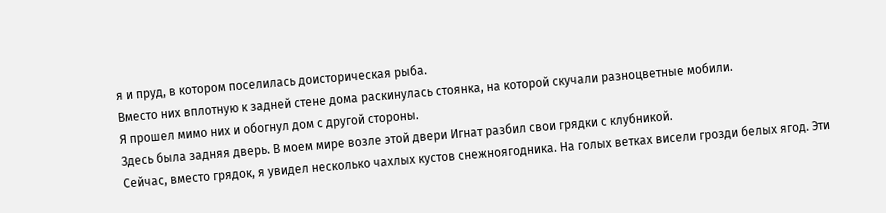я и пруд, в котором поселилась доисторическая рыба.
Вместо них вплотную к задней стене дома раскинулась стоянка, на которой скучали разноцветные мобили.
Я прошел мимо них и обогнул дом с другой стороны.
Здесь была задняя дверь. В моем мире возле этой двери Игнат разбил свои грядки с клубникой.
Сейчас, вместо грядок, я увидел несколько чахлых кустов снежноягодника. На голых ветках висели грозди белых ягод. Эти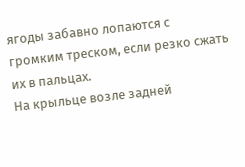ягоды забавно лопаются с громким треском, если резко сжать их в пальцах.
На крыльце возле задней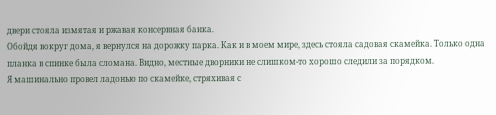двери стояла измятая и ржавая консервная банка.
Обойдя вокруг дома, я вернулся на дорожку парка. Как и в моем мире, здесь стояла садовая скамейка. Только одна планка в спинке была сломана. Видно, местные дворники не слишком-то хорошо следили за порядком.
Я машинально провел ладонью по скамейке, стряхивая с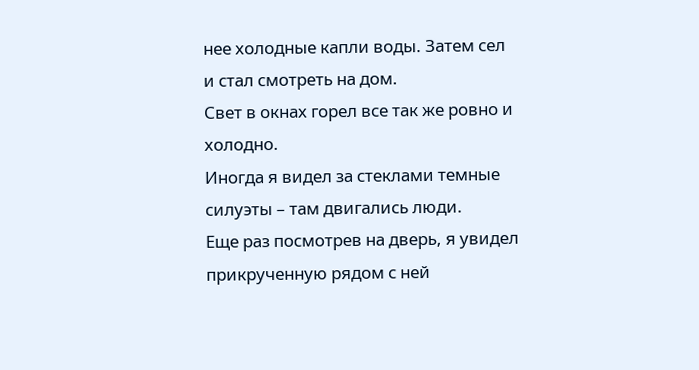нее холодные капли воды. Затем сел и стал смотреть на дом.
Свет в окнах горел все так же ровно и холодно.
Иногда я видел за стеклами темные силуэты – там двигались люди.
Еще раз посмотрев на дверь, я увидел прикрученную рядом с ней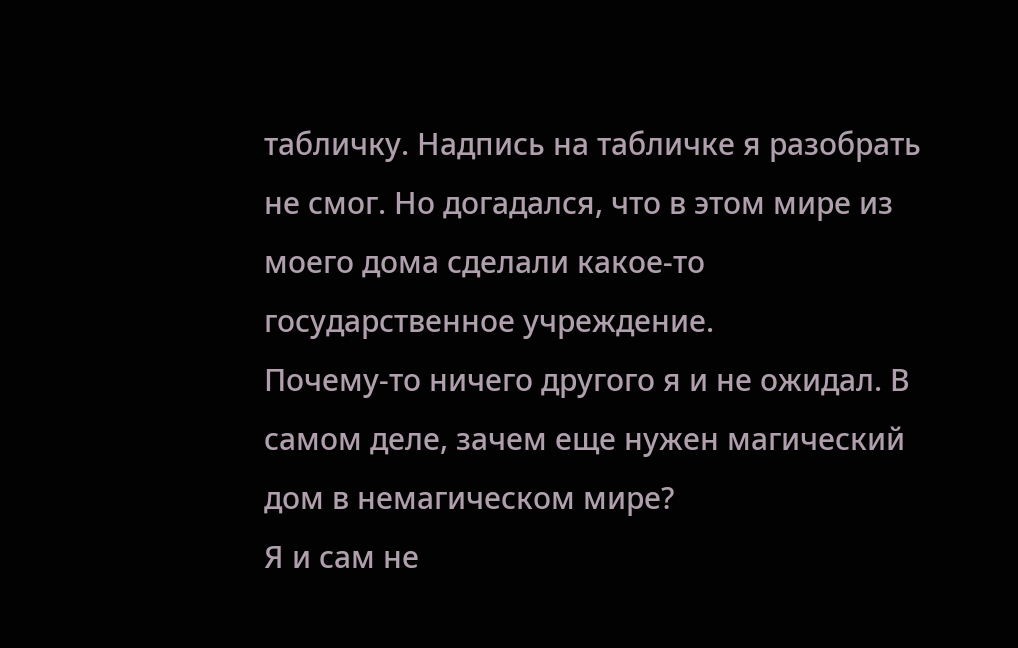табличку. Надпись на табличке я разобрать не смог. Но догадался, что в этом мире из моего дома сделали какое-то государственное учреждение.
Почему-то ничего другого я и не ожидал. В самом деле, зачем еще нужен магический дом в немагическом мире?
Я и сам не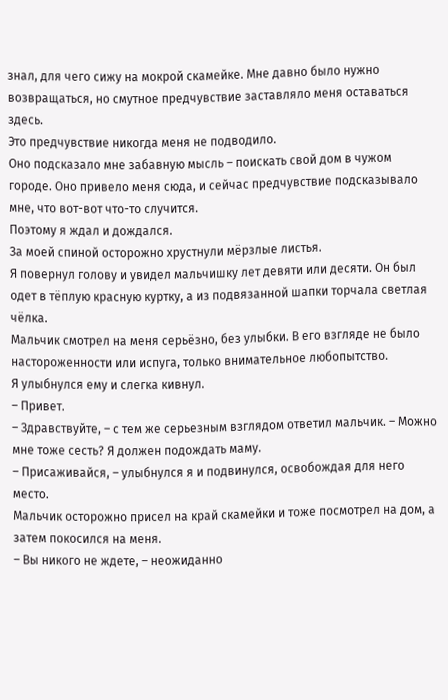знал, для чего сижу на мокрой скамейке. Мне давно было нужно возвращаться, но смутное предчувствие заставляло меня оставаться здесь.
Это предчувствие никогда меня не подводило.
Оно подсказало мне забавную мысль – поискать свой дом в чужом городе. Оно привело меня сюда, и сейчас предчувствие подсказывало мне, что вот-вот что-то случится.
Поэтому я ждал и дождался.
За моей спиной осторожно хрустнули мёрзлые листья.
Я повернул голову и увидел мальчишку лет девяти или десяти. Он был одет в тёплую красную куртку, а из подвязанной шапки торчала светлая чёлка.
Мальчик смотрел на меня серьёзно, без улыбки. В его взгляде не было настороженности или испуга, только внимательное любопытство.
Я улыбнулся ему и слегка кивнул.
– Привет.
– Здравствуйте, – с тем же серьезным взглядом ответил мальчик. – Можно мне тоже сесть? Я должен подождать маму.
– Присаживайся, – улыбнулся я и подвинулся, освобождая для него место.
Мальчик осторожно присел на край скамейки и тоже посмотрел на дом, а затем покосился на меня.
– Вы никого не ждете, – неожиданно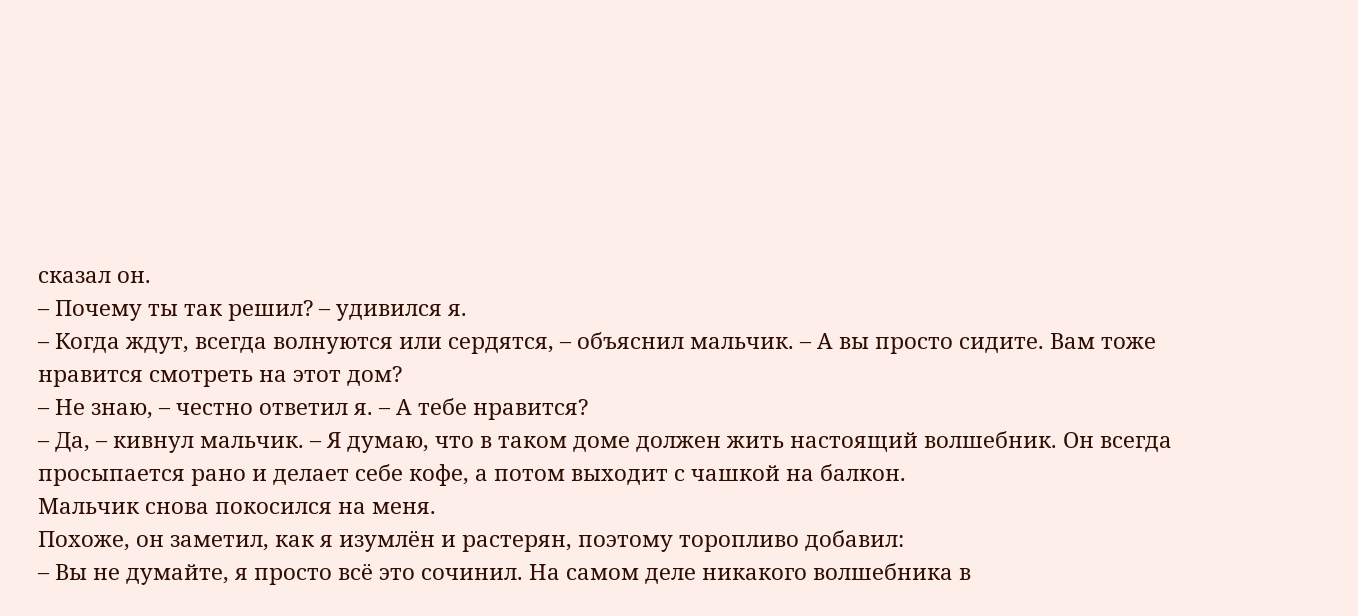сказал он.
– Почему ты так решил? – удивился я.
– Когда ждут, всегда волнуются или сердятся, – объяснил мальчик. – А вы просто сидите. Вам тоже нравится смотреть на этот дом?
– Не знаю, – честно ответил я. – А тебе нравится?
– Да, – кивнул мальчик. – Я думаю, что в таком доме должен жить настоящий волшебник. Он всегда просыпается рано и делает себе кофе, а потом выходит с чашкой на балкон.
Мальчик снова покосился на меня.
Похоже, он заметил, как я изумлён и растерян, поэтому торопливо добавил:
– Вы не думайте, я просто всё это сочинил. На самом деле никакого волшебника в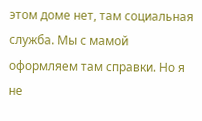этом доме нет, там социальная служба. Мы с мамой оформляем там справки. Но я не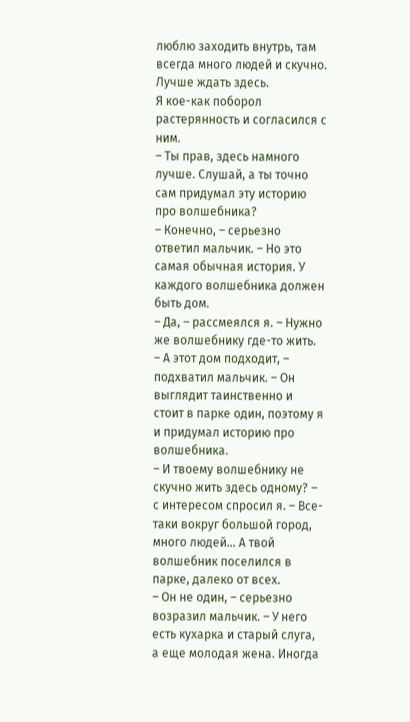люблю заходить внутрь, там всегда много людей и скучно. Лучше ждать здесь.
Я кое-как поборол растерянность и согласился с ним.
– Ты прав, здесь намного лучше. Слушай, а ты точно сам придумал эту историю про волшебника?
– Конечно, – серьезно ответил мальчик. – Но это самая обычная история. У каждого волшебника должен быть дом.
– Да, – рассмеялся я. – Нужно же волшебнику где-то жить.
– А этот дом подходит, – подхватил мальчик. – Он выглядит таинственно и стоит в парке один, поэтому я и придумал историю про волшебника.
– И твоему волшебнику не скучно жить здесь одному? – с интересом спросил я. – Все-таки вокруг большой город, много людей… А твой волшебник поселился в парке, далеко от всех.
– Он не один, – серьезно возразил мальчик. – У него есть кухарка и старый слуга, а еще молодая жена. Иногда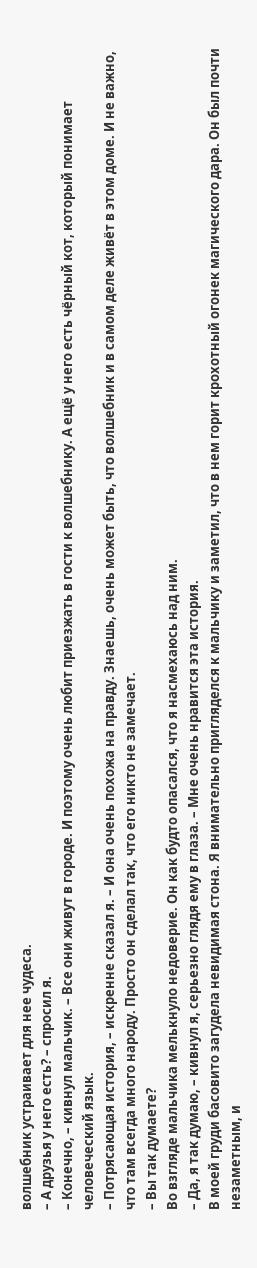волшебник устраивает для нее чудеса.
– А друзья у него есть? – спросил я.
– Конечно, – кивнул мальчик. – Все они живут в городе. И поэтому очень любит приезжать в гости к волшебнику. А ещё у него есть чёрный кот, который понимает человеческий язык.
– Потрясающая история, – искренне сказал я. – И она очень похожа на правду. Знаешь, очень может быть, что волшебник и в самом деле живёт в этом доме. И не важно, что там всегда много народу. Просто он сделал так, что его никто не замечает.
– Вы так думаете?
Во взгляде мальчика мелькнуло недоверие. Он как будто опасался, что я насмехаюсь над ним.
– Да, я так думаю, – кивнул я, серьезно глядя ему в глаза. – Мне очень нравится эта история.
В моей груди басовито загудела невидимая стона. Я внимательно пригляделся к мальчику и заметил, что в нем горит крохотный огонек магического дара. Он был почти незаметным, и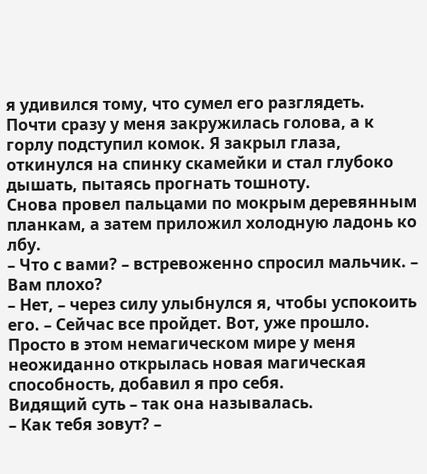я удивился тому, что сумел его разглядеть.
Почти сразу у меня закружилась голова, а к горлу подступил комок. Я закрыл глаза, откинулся на спинку скамейки и стал глубоко дышать, пытаясь прогнать тошноту.
Снова провел пальцами по мокрым деревянным планкам, а затем приложил холодную ладонь ко лбу.
– Что с вами? – встревоженно спросил мальчик. – Вам плохо?
– Нет, – через силу улыбнулся я, чтобы успокоить его. – Сейчас все пройдет. Вот, уже прошло.
Просто в этом немагическом мире у меня неожиданно открылась новая магическая способность, добавил я про себя.
Видящий суть – так она называлась.
– Как тебя зовут? –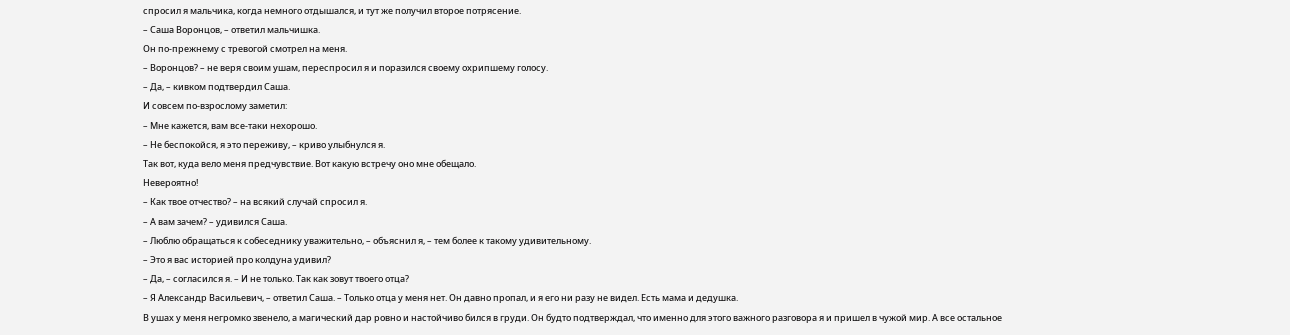спросил я мальчика, когда немного отдышался, и тут же получил второе потрясение.
– Саша Воронцов, – ответил мальчишка.
Он по-прежнему с тревогой смотрел на меня.
– Воронцов? – не веря своим ушам, переспросил я и поразился своему охрипшему голосу.
– Да, – кивком подтвердил Саша.
И совсем по-взрослому заметил:
– Мне кажется, вам все-таки нехорошо.
– Не беспокойся, я это переживу, – криво улыбнулся я.
Так вот, куда вело меня предчувствие. Вот какую встречу оно мне обещало.
Невероятно!
– Как твое отчество? – на всякий случай спросил я.
– А вам зачем? – удивился Саша.
– Люблю обращаться к собеседнику уважительно, – объяснил я, – тем более к такому удивительному.
– Это я вас историей про колдуна удивил?
– Да, – согласился я. – И не только. Так как зовут твоего отца?
– Я Александр Васильевич, – ответил Саша. – Только отца у меня нет. Он давно пропал, и я его ни разу не видел. Есть мама и дедушка.
В ушах у меня негромко звенело, а магический дар ровно и настойчиво бился в груди. Он будто подтверждал, что именно для этого важного разговора я и пришел в чужой мир. А все остальное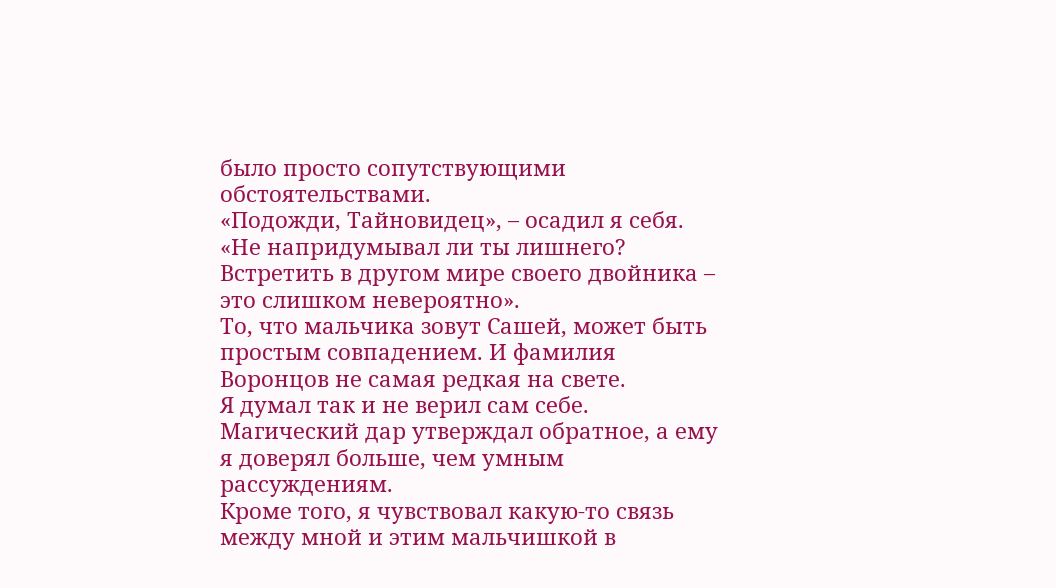было просто сопутствующими обстоятельствами.
«Подожди, Тайновидец», – осадил я себя. «Не напридумывал ли ты лишнего? Встретить в другом мире своего двойника – это слишком невероятно».
То, что мальчика зовут Сашей, может быть простым совпадением. И фамилия Воронцов не самая редкая на свете.
Я думал так и не верил сам себе.
Магический дар утверждал обратное, а ему я доверял больше, чем умным рассуждениям.
Кроме того, я чувствовал какую-то связь между мной и этим мальчишкой в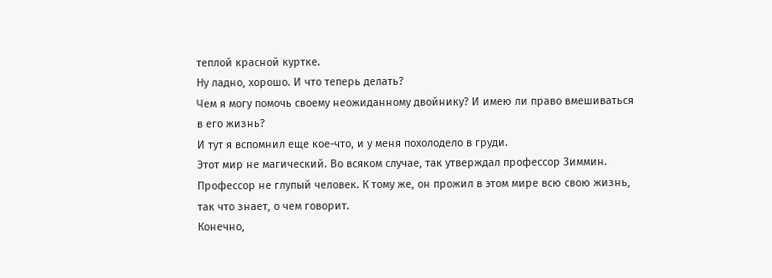теплой красной куртке.
Ну ладно, хорошо. И что теперь делать?
Чем я могу помочь своему неожиданному двойнику? И имею ли право вмешиваться в его жизнь?
И тут я вспомнил еще кое-что, и у меня похолодело в груди.
Этот мир не магический. Во всяком случае, так утверждал профессор Зиммин.
Профессор не глупый человек. К тому же, он прожил в этом мире всю свою жизнь, так что знает, о чем говорит.
Конечно,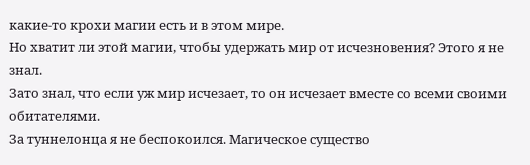какие-то крохи магии есть и в этом мире.
Но хватит ли этой магии, чтобы удержать мир от исчезновения? Этого я не знал.
Зато знал, что если уж мир исчезает, то он исчезает вместе со всеми своими обитателями.
За туннелонца я не беспокоился. Магическое существо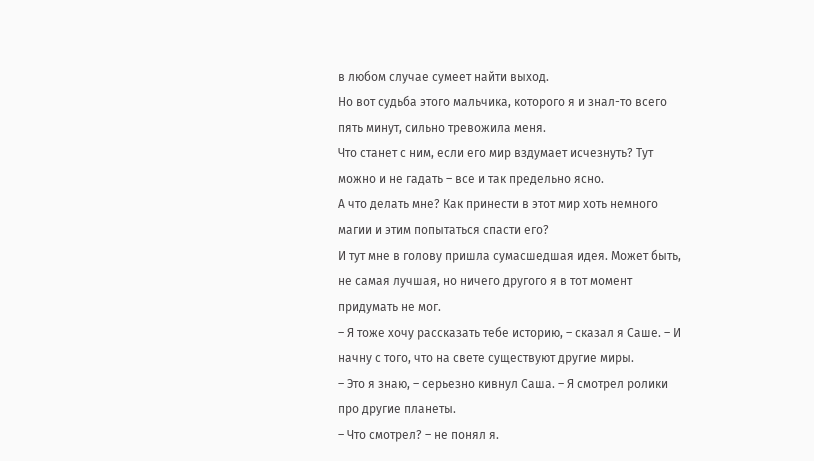в любом случае сумеет найти выход.
Но вот судьба этого мальчика, которого я и знал-то всего пять минут, сильно тревожила меня.
Что станет с ним, если его мир вздумает исчезнуть? Тут можно и не гадать – все и так предельно ясно.
А что делать мне? Как принести в этот мир хоть немного магии и этим попытаться спасти его?
И тут мне в голову пришла сумасшедшая идея. Может быть, не самая лучшая, но ничего другого я в тот момент придумать не мог.
– Я тоже хочу рассказать тебе историю, – сказал я Саше. – И начну с того, что на свете существуют другие миры.
– Это я знаю, – серьезно кивнул Саша. – Я смотрел ролики про другие планеты.
– Что смотрел? – не понял я.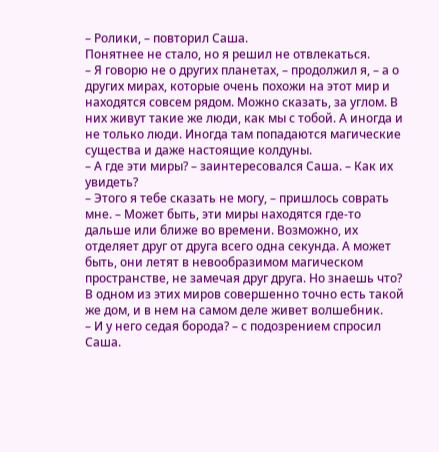– Ролики, – повторил Саша.
Понятнее не стало, но я решил не отвлекаться.
– Я говорю не о других планетах, – продолжил я, – а о других мирах, которые очень похожи на этот мир и находятся совсем рядом. Можно сказать, за углом. В них живут такие же люди, как мы с тобой. А иногда и не только люди. Иногда там попадаются магические существа и даже настоящие колдуны.
– А где эти миры? – заинтересовался Саша. – Как их увидеть?
– Этого я тебе сказать не могу, – пришлось соврать мне. – Может быть, эти миры находятся где-то дальше или ближе во времени. Возможно, их отделяет друг от друга всего одна секунда. А может быть, они летят в невообразимом магическом пространстве, не замечая друг друга. Но знаешь что? В одном из этих миров совершенно точно есть такой же дом, и в нем на самом деле живет волшебник.
– И у него седая борода? – с подозрением спросил Саша.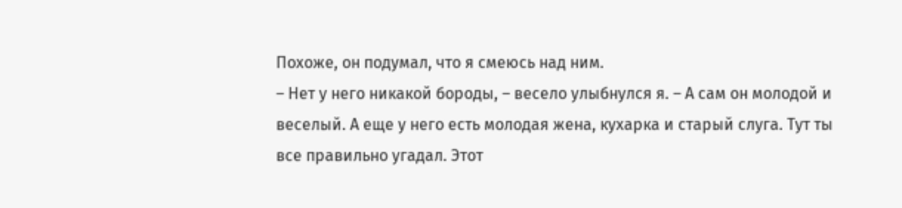Похоже, он подумал, что я смеюсь над ним.
– Нет у него никакой бороды, – весело улыбнулся я. – А сам он молодой и веселый. А еще у него есть молодая жена, кухарка и старый слуга. Тут ты все правильно угадал. Этот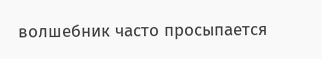волшебник часто просыпается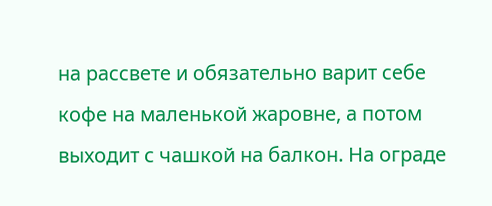на рассвете и обязательно варит себе кофе на маленькой жаровне, а потом выходит с чашкой на балкон. На ограде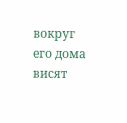вокруг его дома висят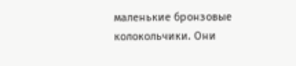маленькие бронзовые колокольчики. Они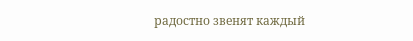радостно звенят каждый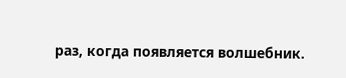раз, когда появляется волшебник.